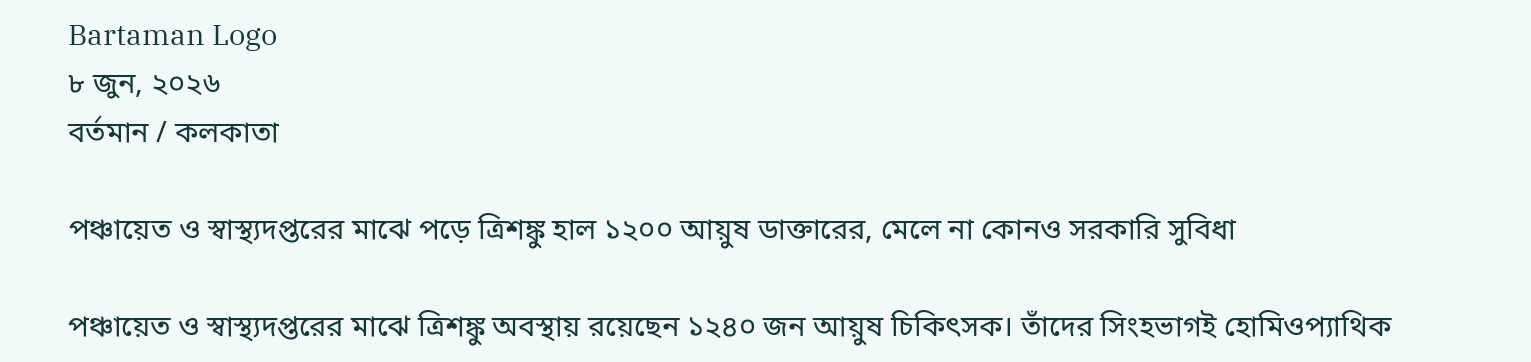Bartaman Logo
৮ জুন, ২০২৬
বর্তমান / কলকাতা

পঞ্চায়েত ও স্বাস্থ্যদপ্তরের মাঝে পড়ে ত্রিশঙ্কু হাল ১২০০ আয়ুষ ডাক্তারের, মেলে না কোনও সরকারি সুবিধা

পঞ্চায়েত ও স্বাস্থ্যদপ্তরের মাঝে ত্রিশঙ্কু অবস্থায় রয়েছেন ১২৪০ জন আয়ুষ চিকিৎসক। তাঁদের সিংহভাগই হোমিওপ্যাথিক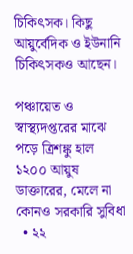চিকিৎসক। কিছু আয়ুর্বেদিক ও ইউনানি চিকিৎসকও আছেন।

পঞ্চায়েত ও স্বাস্থ্যদপ্তরের মাঝে পড়ে ত্রিশঙ্কু হাল ১২০০ আয়ুষ ডাক্তারের, মেলে না কোনও সরকারি সুবিধা
  • ২২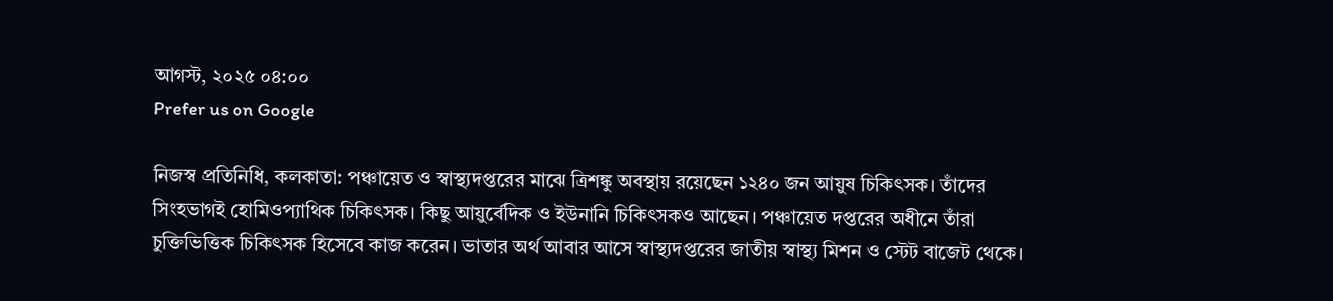আগস্ট, ২০২৫ ০৪:০০
Prefer us on Google

নিজস্ব প্রতিনিধি, কলকাতা: পঞ্চায়েত ও স্বাস্থ্যদপ্তরের মাঝে ত্রিশঙ্কু অবস্থায় রয়েছেন ১২৪০ জন আয়ুষ চিকিৎসক। তাঁদের সিংহভাগই হোমিওপ্যাথিক চিকিৎসক। কিছু আয়ুর্বেদিক ও ইউনানি চিকিৎসকও আছেন। পঞ্চায়েত দপ্তরের অধীনে তাঁরা চুক্তিভিত্তিক চিকিৎসক হিসেবে কাজ করেন। ভাতার অর্থ আবার আসে স্বাস্থ্যদপ্তরের জাতীয় স্বাস্থ্য মিশন ও স্টেট বাজেট থেকে।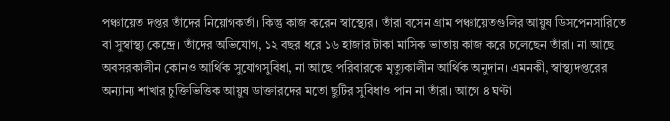পঞ্চায়েত দপ্তর তাঁদের নিয়োগকর্তা। কিন্তু কাজ করেন স্বাস্থ্যের। তাঁরা বসেন গ্রাম পঞ্চায়েতগুলির আয়ুষ ডিসপেনসারিতে বা সুস্বাস্থ্য কেন্দ্রে। তাঁদের অভিযোগ, ১২ বছর ধরে ১৬ হাজার টাকা মাসিক ভাতায় কাজ করে চলেছেন তাঁরা। না আছে অবসরকালীন কোনও আর্থিক সুযোগসুবিধা, না আছে পরিবারকে মৃত্যুকালীন আর্থিক অনুদান। এমনকী, স্বাস্থ্যদপ্তরের অন্যান্য শাখার চুক্তিভিত্তিক আয়ুষ ডাক্তারদের মতো ছুটির সুবিধাও পান না তাঁরা। আগে ৪ ঘণ্টা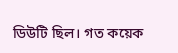ডিউটি ছিল। গত কয়েক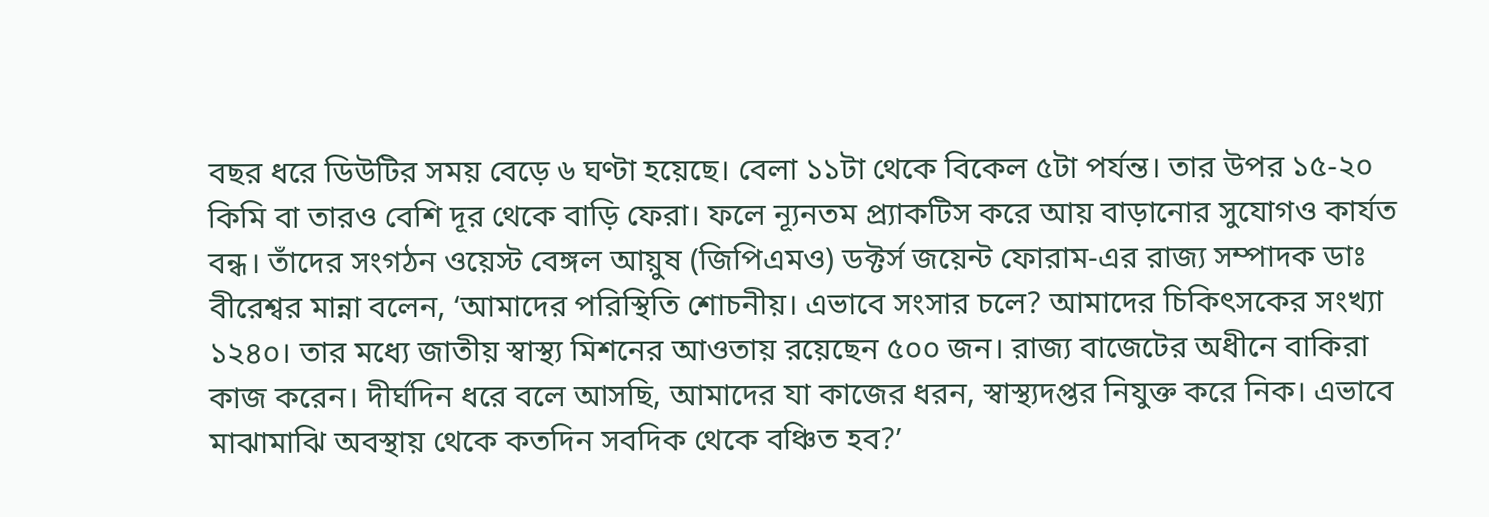বছর ধরে ডিউটির সময় বেড়ে ৬ ঘণ্টা হয়েছে। বেলা ১১টা থেকে বিকেল ৫টা পর্যন্ত। তার উপর ১৫-২০ কিমি বা তারও বেশি দূর থেকে বাড়ি ফেরা। ফলে ন্যূনতম প্র্যাকটিস করে আয় বাড়ানোর সুযোগও কার্যত বন্ধ। তাঁদের সংগঠন ওয়েস্ট বেঙ্গল আয়ুষ (জিপিএমও) ডক্টর্স জয়েন্ট ফোরাম-এর রাজ্য সম্পাদক ডাঃ বীরেশ্বর মান্না বলেন, ‘আমাদের পরিস্থিতি শোচনীয়। এভাবে সংসার চলে? আমাদের চিকিৎসকের সংখ্যা ১২৪০। তার মধ্যে জাতীয় স্বাস্থ্য মিশনের আওতায় রয়েছেন ৫০০ জন। রাজ্য বাজেটের অধীনে বাকিরা কাজ করেন। দীর্ঘদিন ধরে বলে আসছি, আমাদের যা কাজের ধরন, স্বাস্থ্যদপ্তর নিযুক্ত করে নিক। এভাবে মাঝামাঝি অবস্থায় থেকে কতদিন সবদিক থেকে বঞ্চিত হব?’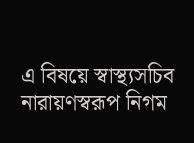এ বিষয়ে স্বাস্থ্যসচিব নারায়ণস্বরূপ নিগম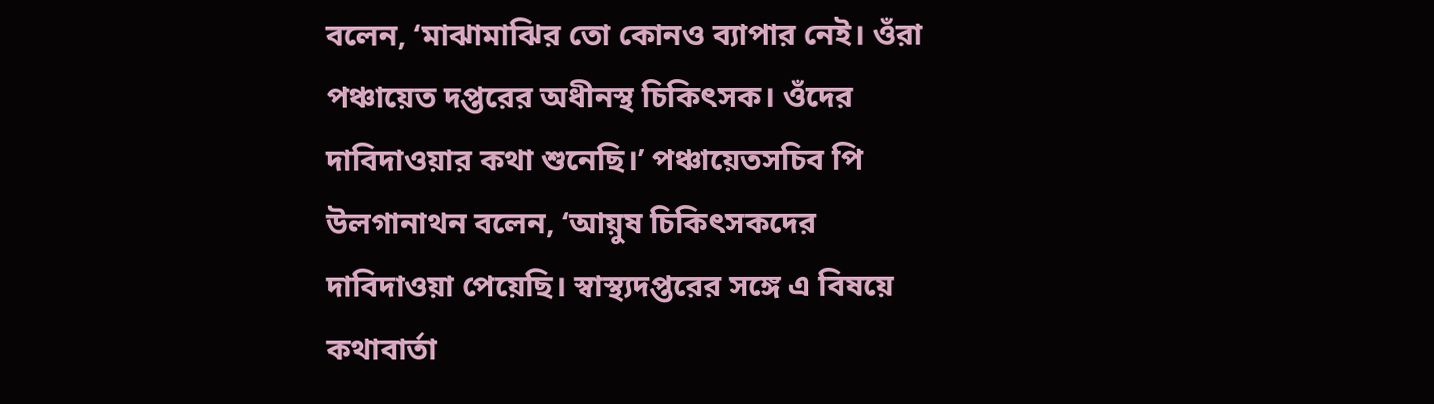বলেন, ‘মাঝামাঝির তো কোনও ব্যাপার নেই। ওঁরা পঞ্চায়েত দপ্তরের অধীনস্থ চিকিৎসক। ওঁদের দাবিদাওয়ার কথা শুনেছি।’ পঞ্চায়েতসচিব পি উলগানাথন বলেন, ‘আয়ুষ চিকিৎসকদের দাবিদাওয়া পেয়েছি। স্বাস্থ্যদপ্তরের সঙ্গে এ বিষয়ে কথাবার্তা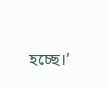হচ্ছে।’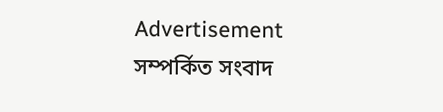Advertisement
সম্পর্কিত সংবাদ